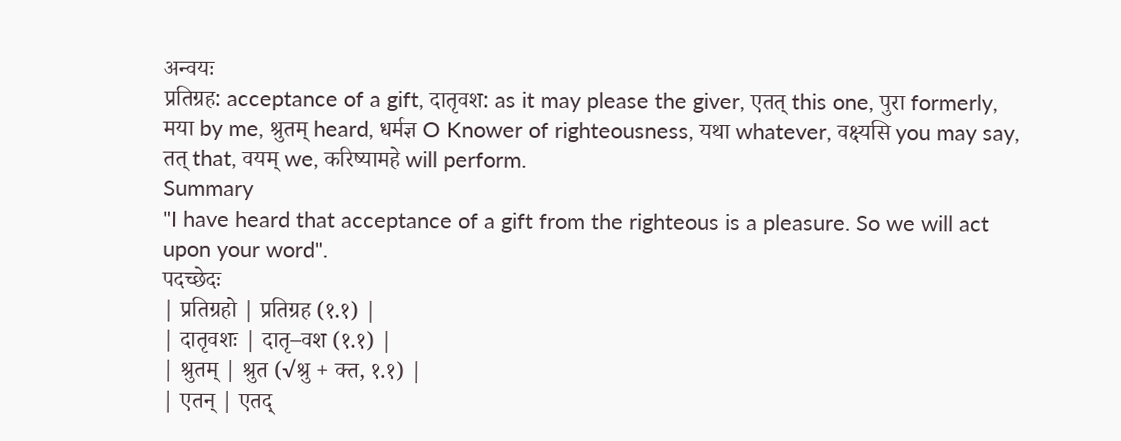अन्वयः
प्रतिग्रह: acceptance of a gift, दातृवश: as it may please the giver, एतत् this one, पुरा formerly, मया by me, श्रुतम् heard, धर्मज्ञ O Knower of righteousness, यथा whatever, वक्ष्यसि you may say, तत् that, वयम् we, करिष्यामहे will perform.
Summary
"I have heard that acceptance of a gift from the righteous is a pleasure. So we will act upon your word".
पदच्छेदः
| प्रतिग्रहो | प्रतिग्रह (१.१) |
| दातृवशः | दातृ–वश (१.१) |
| श्रुतम् | श्रुत (√श्रु + क्त, १.१) |
| एतन् | एतद्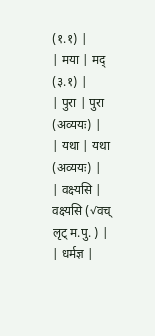(१.१) |
| मया | मद् (३.१) |
| पुरा | पुरा (अव्ययः) |
| यथा | यथा (अव्ययः) |
| वक्ष्यसि | वक्ष्यसि (√वच् लृट् म.पु. ) |
| धर्मज्ञ |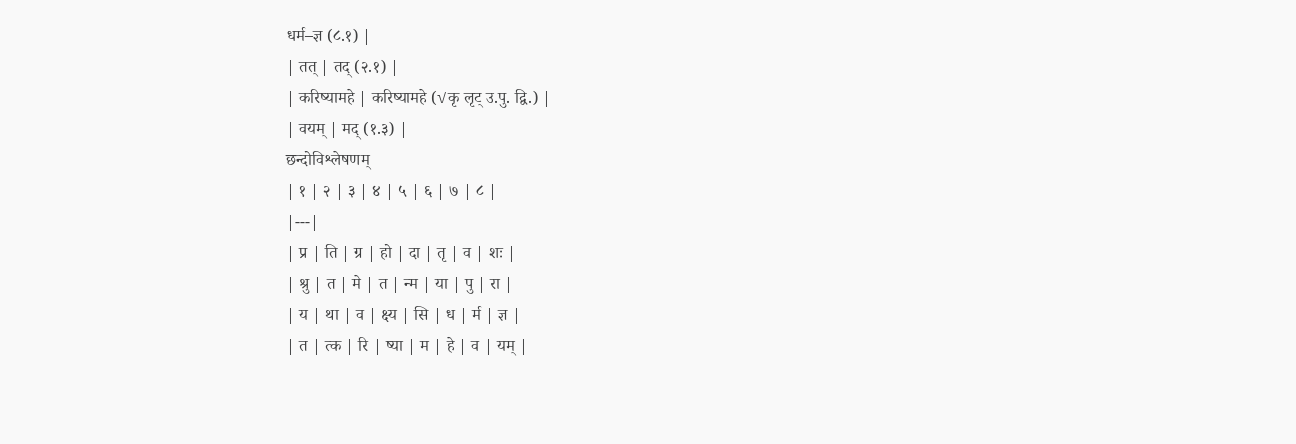धर्म–ज्ञ (८.१) |
| तत् | तद् (२.१) |
| करिष्यामहे | करिष्यामहे (√कृ लृट् उ.पु. द्वि.) |
| वयम् | मद् (१.३) |
छन्दोविश्लेषणम्
| १ | २ | ३ | ४ | ५ | ६ | ७ | ८ |
|---|
| प्र | ति | ग्र | हो | दा | तृ | व | शः |
| श्रु | त | मे | त | न्म | या | पु | रा |
| य | था | व | क्ष्य | सि | ध | र्म | ज्ञ |
| त | त्क | रि | ष्या | म | हे | व | यम् |